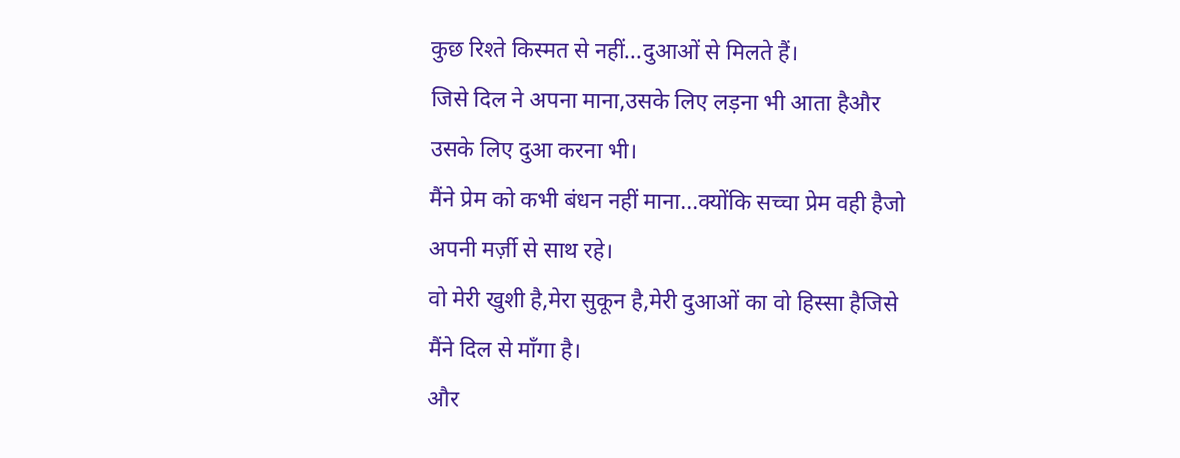कुछ रिश्ते किस्मत से नहीं...दुआओं से मिलते हैं।
जिसे दिल ने अपना माना,उसके लिए लड़ना भी आता हैऔर उसके लिए दुआ करना भी।
मैंने प्रेम को कभी बंधन नहीं माना...क्योंकि सच्चा प्रेम वही हैजो अपनी मर्ज़ी से साथ रहे।
वो मेरी खुशी है,मेरा सुकून है,मेरी दुआओं का वो हिस्सा हैजिसे मैंने दिल से माँगा है।
और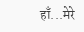हाँ...मेरे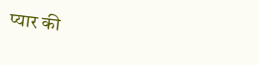प्यार की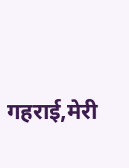गहराई,मेरी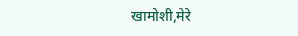खामोशी,मेरे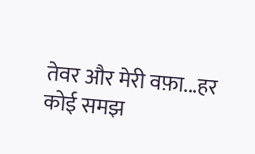तेवर और मेरी वफ़ा...हर कोई समझ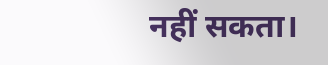नहीं सकता।